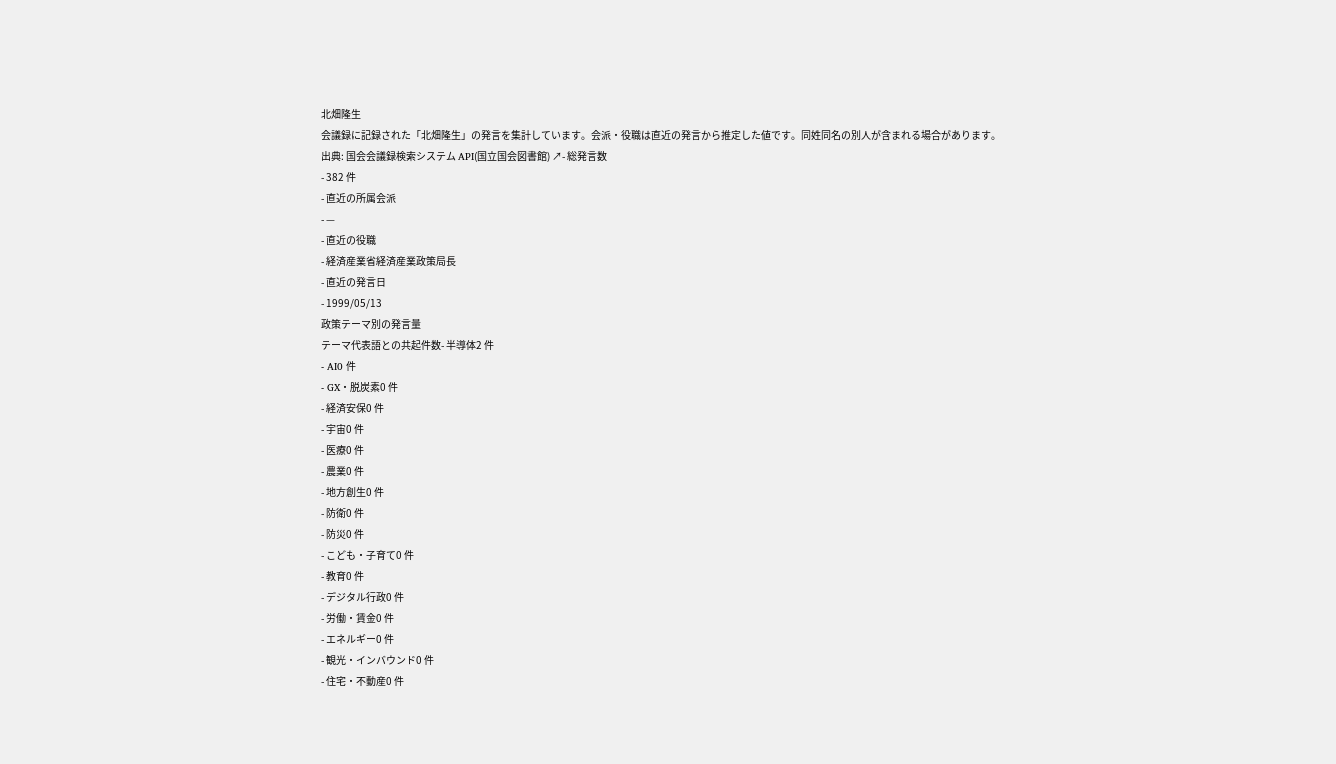北畑隆生
会議録に記録された「北畑隆生」の発言を集計しています。会派・役職は直近の発言から推定した値です。同姓同名の別人が含まれる場合があります。
出典: 国会会議録検索システム API(国立国会図書館) ↗- 総発言数
- 382 件
- 直近の所属会派
- —
- 直近の役職
- 経済産業省経済産業政策局長
- 直近の発言日
- 1999/05/13
政策テーマ別の発言量
テーマ代表語との共起件数- 半導体2 件
- AI0 件
- GX・脱炭素0 件
- 経済安保0 件
- 宇宙0 件
- 医療0 件
- 農業0 件
- 地方創生0 件
- 防衛0 件
- 防災0 件
- こども・子育て0 件
- 教育0 件
- デジタル行政0 件
- 労働・賃金0 件
- エネルギー0 件
- 観光・インバウンド0 件
- 住宅・不動産0 件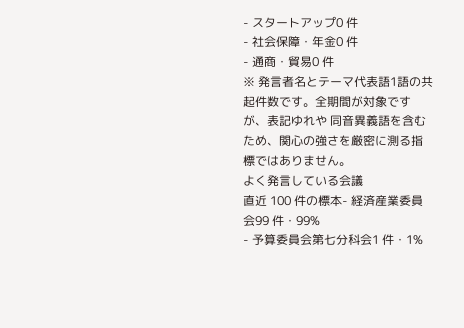- スタートアップ0 件
- 社会保障・年金0 件
- 通商・貿易0 件
※ 発言者名とテーマ代表語1語の共起件数です。全期間が対象ですが、表記ゆれや 同音異義語を含むため、関心の強さを厳密に測る指標ではありません。
よく発言している会議
直近 100 件の標本- 経済産業委員会99 件・99%
- 予算委員会第七分科会1 件・1%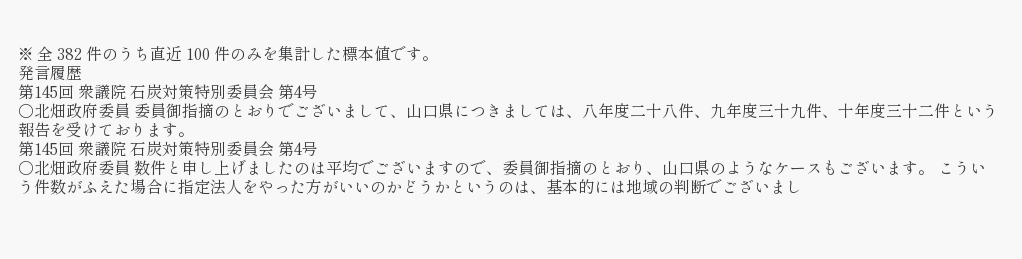※ 全 382 件のうち直近 100 件のみを集計した標本値です。
発言履歴
第145回 衆議院 石炭対策特別委員会 第4号
○北畑政府委員 委員御指摘のとおりでございまして、山口県につきましては、八年度二十八件、九年度三十九件、十年度三十二件という報告を受けております。
第145回 衆議院 石炭対策特別委員会 第4号
○北畑政府委員 数件と申し上げましたのは平均でございますので、委員御指摘のとおり、山口県のようなケースもございます。 こういう件数がふえた場合に指定法人をやった方がいいのかどうかというのは、基本的には地域の判断でございまし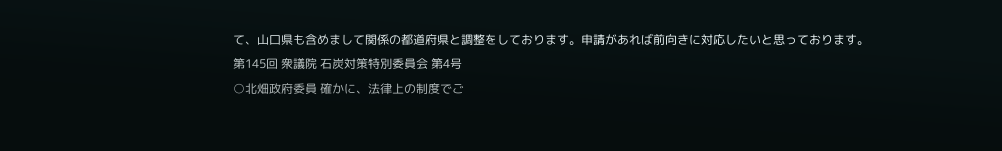て、山口県も含めまして関係の都道府県と調整をしております。申請があれば前向きに対応したいと思っております。
第145回 衆議院 石炭対策特別委員会 第4号
○北畑政府委員 確かに、法律上の制度でご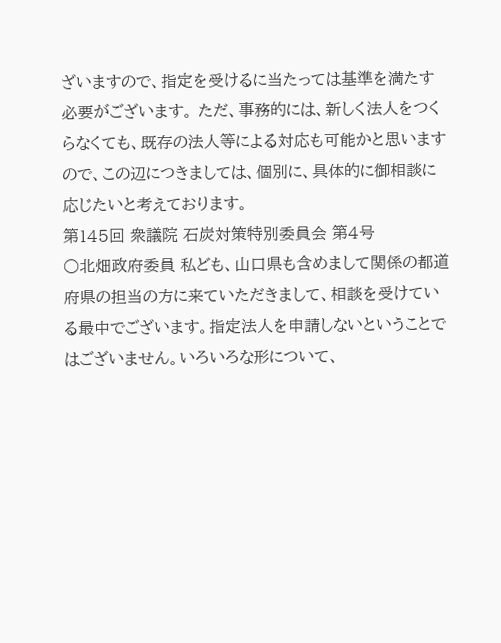ざいますので、指定を受けるに当たっては基準を満たす必要がございます。 ただ、事務的には、新しく法人をつくらなくても、既存の法人等による対応も可能かと思いますので、この辺につきましては、個別に、具体的に御相談に応じたいと考えております。
第145回 衆議院 石炭対策特別委員会 第4号
○北畑政府委員 私ども、山口県も含めまして関係の都道府県の担当の方に来ていただきまして、相談を受けている最中でございます。指定法人を申請しないということではございません。いろいろな形について、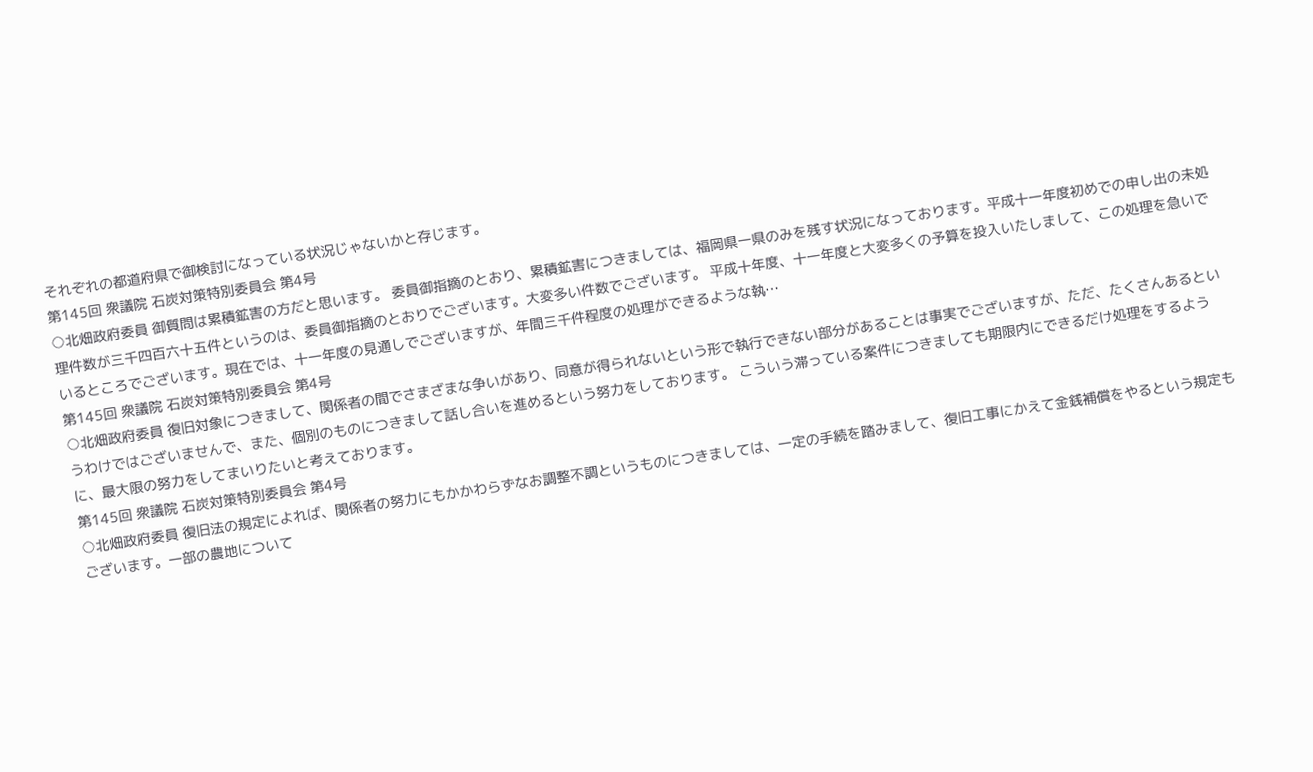それぞれの都道府県で御検討になっている状況じゃないかと存じます。
第145回 衆議院 石炭対策特別委員会 第4号
○北畑政府委員 御質問は累積鉱害の方だと思います。 委員御指摘のとおり、累積鉱害につきましては、福岡県一県のみを残す状況になっております。平成十一年度初めでの申し出の未処理件数が三千四百六十五件というのは、委員御指摘のとおりでございます。大変多い件数でございます。 平成十年度、十一年度と大変多くの予算を投入いたしまして、この処理を急いでいるところでございます。現在では、十一年度の見通しでございますが、年間三千件程度の処理ができるような執…
第145回 衆議院 石炭対策特別委員会 第4号
○北畑政府委員 復旧対象につきまして、関係者の間でさまざまな争いがあり、同意が得られないという形で執行できない部分があることは事実でございますが、ただ、たくさんあるというわけではございませんで、また、個別のものにつきまして話し合いを進めるという努力をしております。 こういう滞っている案件につきましても期限内にできるだけ処理をするように、最大限の努力をしてまいりたいと考えております。
第145回 衆議院 石炭対策特別委員会 第4号
○北畑政府委員 復旧法の規定によれば、関係者の努力にもかかわらずなお調整不調というものにつきましては、一定の手続を踏みまして、復旧工事にかえて金銭補償をやるという規定もございます。一部の農地について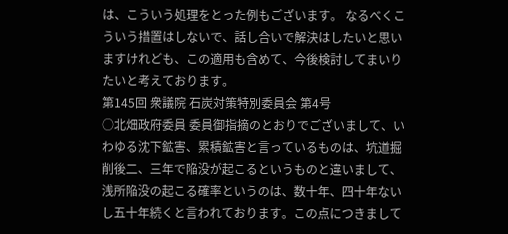は、こういう処理をとった例もございます。 なるべくこういう措置はしないで、話し合いで解決はしたいと思いますけれども、この適用も含めて、今後検討してまいりたいと考えております。
第145回 衆議院 石炭対策特別委員会 第4号
○北畑政府委員 委員御指摘のとおりでございまして、いわゆる沈下鉱害、累積鉱害と言っているものは、坑道掘削後二、三年で陥没が起こるというものと違いまして、浅所陥没の起こる確率というのは、数十年、四十年ないし五十年続くと言われております。この点につきまして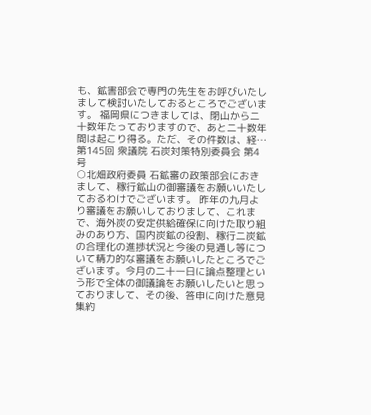も、鉱害部会で専門の先生をお呼びいたしまして検討いたしておるところでございます。 福岡県につきましては、閉山から二十数年たっておりますので、あと二十数年間は起こり得る。ただ、その件数は、経…
第145回 衆議院 石炭対策特別委員会 第4号
○北畑政府委員 石鉱審の政策部会におきまして、稼行鉱山の御審議をお願いいたしておるわけでございます。 昨年の九月より審議をお願いしておりまして、これまで、海外炭の安定供給確保に向けた取り組みのあり方、国内炭鉱の役割、稼行二炭鉱の合理化の進捗状況と今後の見通し等について精力的な審議をお願いしたところでございます。今月の二十一日に論点整理という形で全体の御議論をお願いしたいと思っておりまして、その後、答申に向けた意見集約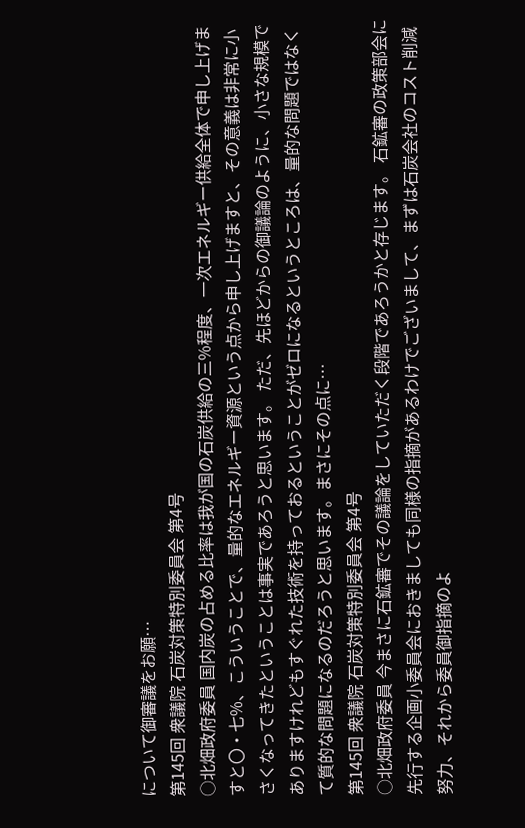について御審議をお願…
第145回 衆議院 石炭対策特別委員会 第4号
○北畑政府委員 国内炭の占める比率は我が国の石炭供給の三%程度、一次エネルギー供給全体で申し上げますと〇・七%、こういうことで、量的なエネルギー資源という点から申し上げますと、その意義は非常に小さくなってきたということは事実であろうと思います。 ただ、先ほどからの御議論のように、小さな規模でありますけれどもすぐれた技術を持っておるということがゼロになるというところは、量的な問題ではなくて質的な問題になるのだろうと思います。まさにその点に…
第145回 衆議院 石炭対策特別委員会 第4号
○北畑政府委員 今まさに石鉱審でその議論をしていただく段階であろうかと存じます。 石鉱審の政策部会に先行する企画小委員会におきましても同様の指摘があるわけでございまして、まずは石炭会社のコスト削減努力、それから委員御指摘のよ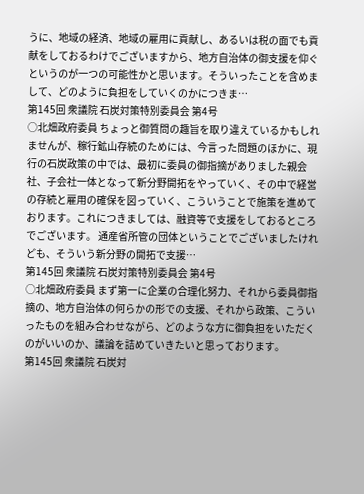うに、地域の経済、地域の雇用に貢献し、あるいは税の面でも貢献をしておるわけでございますから、地方自治体の御支援を仰ぐというのが一つの可能性かと思います。そういったことを含めまして、どのように負担をしていくのかにつきま…
第145回 衆議院 石炭対策特別委員会 第4号
○北畑政府委員 ちょっと御質問の趣旨を取り違えているかもしれませんが、稼行鉱山存続のためには、今言った問題のほかに、現行の石炭政策の中では、最初に委員の御指摘がありました親会社、子会社一体となって新分野開拓をやっていく、その中で経営の存続と雇用の確保を図っていく、こういうことで施策を進めております。これにつきましては、融資等で支援をしておるところでございます。 通産省所管の団体ということでございましたけれども、そういう新分野の開拓で支援…
第145回 衆議院 石炭対策特別委員会 第4号
○北畑政府委員 まず第一に企業の合理化努力、それから委員御指摘の、地方自治体の何らかの形での支援、それから政策、こういったものを組み合わせながら、どのような方に御負担をいただくのがいいのか、議論を詰めていきたいと思っております。
第145回 衆議院 石炭対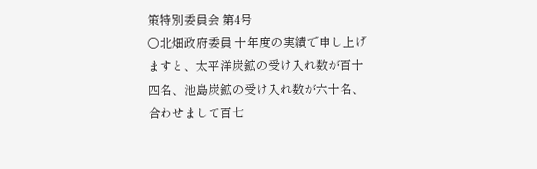策特別委員会 第4号
○北畑政府委員 十年度の実績で申し上げますと、太平洋炭鉱の受け入れ数が百十四名、池島炭鉱の受け入れ数が六十名、合わせまして百七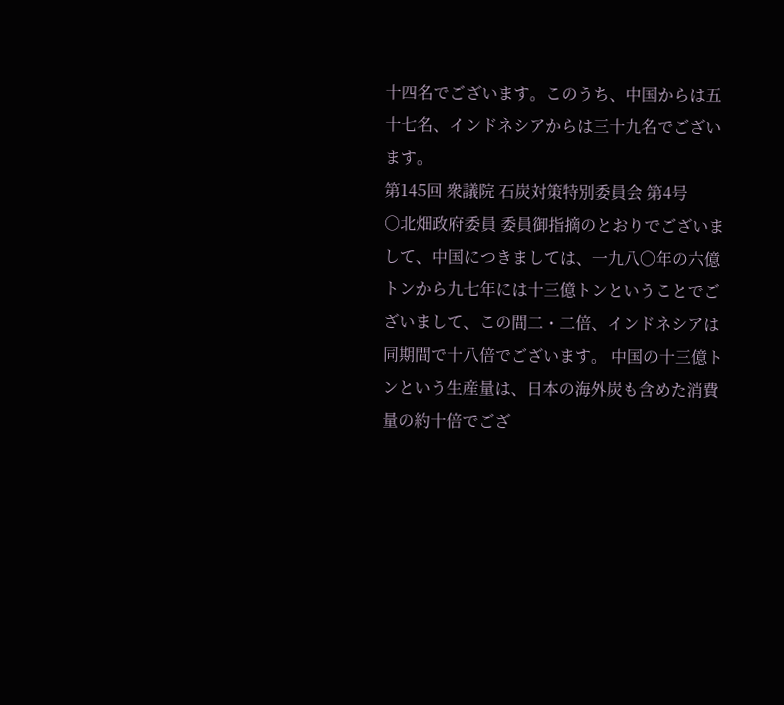十四名でございます。このうち、中国からは五十七名、インドネシアからは三十九名でございます。
第145回 衆議院 石炭対策特別委員会 第4号
○北畑政府委員 委員御指摘のとおりでございまして、中国につきましては、一九八〇年の六億トンから九七年には十三億トンということでございまして、この間二・二倍、インドネシアは同期間で十八倍でございます。 中国の十三億トンという生産量は、日本の海外炭も含めた消費量の約十倍でござ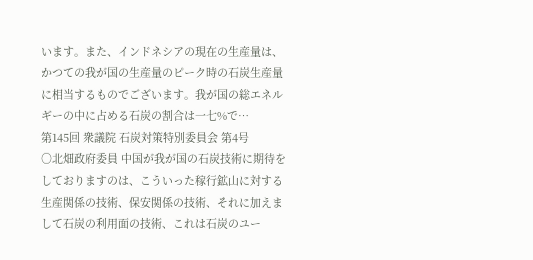います。また、インドネシアの現在の生産量は、かつての我が国の生産量のピーク時の石炭生産量に相当するものでございます。我が国の総エネルギーの中に占める石炭の割合は一七%で…
第145回 衆議院 石炭対策特別委員会 第4号
○北畑政府委員 中国が我が国の石炭技術に期待をしておりますのは、こういった稼行鉱山に対する生産関係の技術、保安関係の技術、それに加えまして石炭の利用面の技術、これは石炭のユー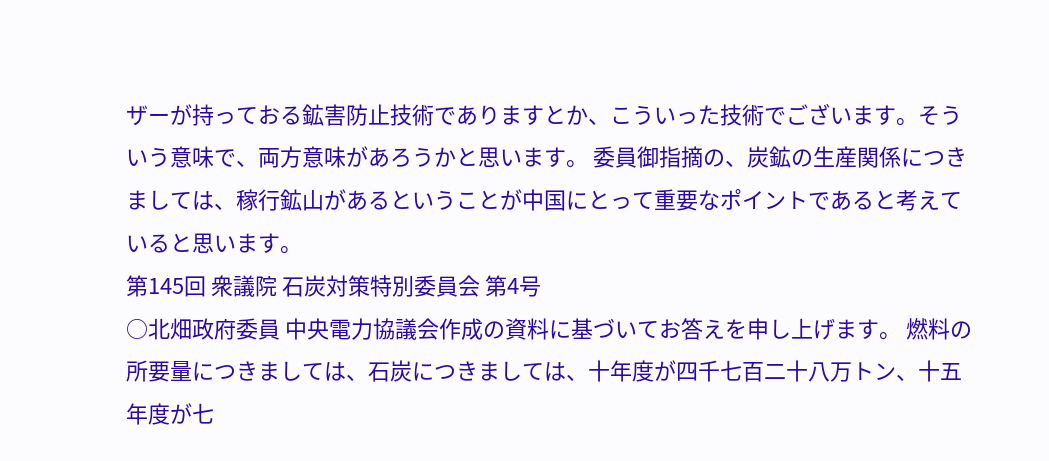ザーが持っておる鉱害防止技術でありますとか、こういった技術でございます。そういう意味で、両方意味があろうかと思います。 委員御指摘の、炭鉱の生産関係につきましては、稼行鉱山があるということが中国にとって重要なポイントであると考えていると思います。
第145回 衆議院 石炭対策特別委員会 第4号
○北畑政府委員 中央電力協議会作成の資料に基づいてお答えを申し上げます。 燃料の所要量につきましては、石炭につきましては、十年度が四千七百二十八万トン、十五年度が七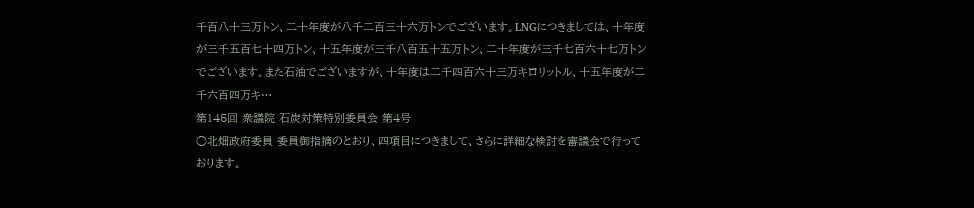千百八十三万トン、二十年度が八千二百三十六万トンでございます。LNGにつきましては、十年度が三千五百七十四万トン、十五年度が三千八百五十五万トン、二十年度が三千七百六十七万トンでございます。また石油でございますが、十年度は二千四百六十三万キロリットル、十五年度が二千六百四万キ…
第145回 衆議院 石炭対策特別委員会 第4号
○北畑政府委員 委員御指摘のとおり、四項目につきまして、さらに詳細な検討を審議会で行っております。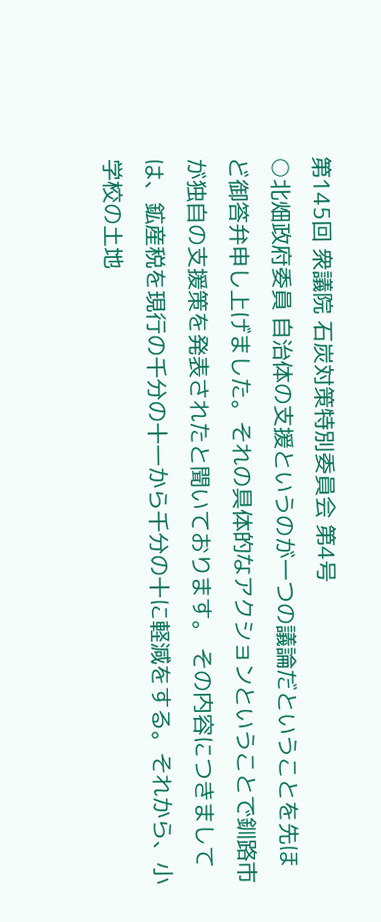第145回 衆議院 石炭対策特別委員会 第4号
○北畑政府委員 自治体の支援というのが一つの議論だということを先ほど御答弁申し上げました。それの具体的なアクションということで釧路市が独自の支援策を発表されたと聞いております。 その内容につきましては、鉱産税を現行の千分の十一から千分の十に軽減をする。それから、小学校の土地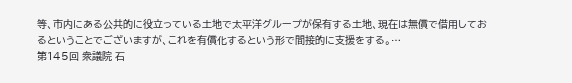等、市内にある公共的に役立っている土地で太平洋グループが保有する土地、現在は無償で借用しておるということでございますが、これを有償化するという形で間接的に支援をする。…
第145回 衆議院 石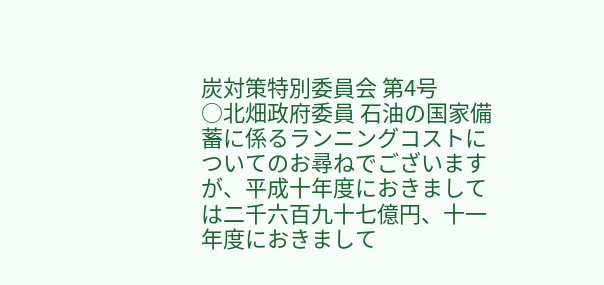炭対策特別委員会 第4号
○北畑政府委員 石油の国家備蓄に係るランニングコストについてのお尋ねでございますが、平成十年度におきましては二千六百九十七億円、十一年度におきまして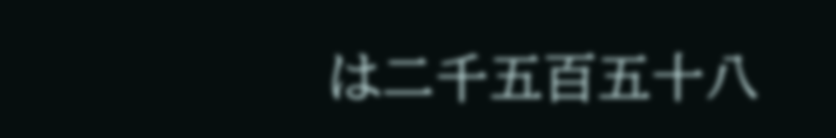は二千五百五十八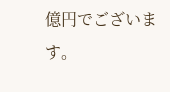億円でございます。